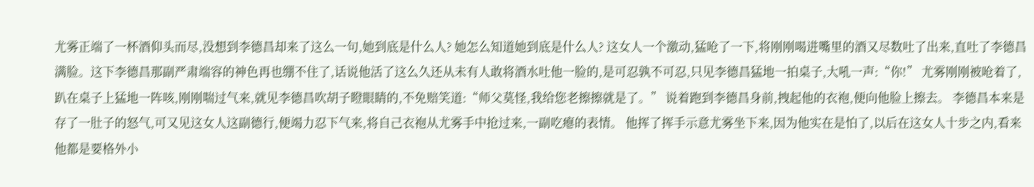尤雾正端了一杯酒仰头而尽,没想到李德昌却来了这么一句,她到底是什么人? 她怎么知道她到底是什么人? 这女人一个激动,猛呛了一下,将刚刚喝进嘴里的酒又尽数吐了出来,直吐了李德昌满脸。这下李德昌那副严肃端容的神色再也绷不住了,话说他活了这么久还从未有人敢将酒水吐他一脸的,是可忍孰不可忍,只见李德昌猛地一拍桌子,大吼一声:“你!” 尤雾刚刚被呛着了,趴在桌子上猛地一阵咳,刚刚喘过气来,就见李德昌吹胡子瞪眼睛的,不免赔笑道:“师父莫怪,我给您老擦擦就是了。” 说着跑到李德昌身前,拽起他的衣袍,便向他脸上擦去。 李德昌本来是存了一肚子的怒气,可又见这女人这副德行,便竭力忍下气来,将自己衣袍从尤雾手中抢过来,一副吃瘪的表情。 他挥了挥手示意尤雾坐下来,因为他实在是怕了,以后在这女人十步之内,看来他都是要格外小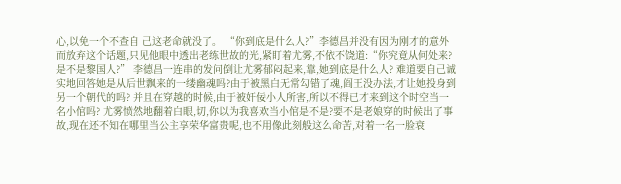心,以免一个不查自 己这老命就没了。 “你到底是什么人?”李德昌并没有因为刚才的意外而放弃这个话题,只见他眼中透出老练世故的光,紧盯着尤雾,不依不饶道:“你究竟从何处来?是不是黎国人?” 李德昌一连串的发问倒让尤雾郁闷起来,靠,她到底是什么人? 难道要自己诚实地回答她是从后世飘来的一缕幽魂吗?由于被黑白无常勾错了魂,阎王没办法,才让她投身到另一个朝代的吗? 并且在穿越的时候,由于被奸佞小人所害,所以不得已才来到这个时空当一名小倌吗? 尤雾愤然地翻着白眼,切,你以为我喜欢当小倌是不是?要不是老娘穿的时候出了事故,现在还不知在哪里当公主享荣华富贵呢,也不用像此刻般这么命苦,对着一名一脸衰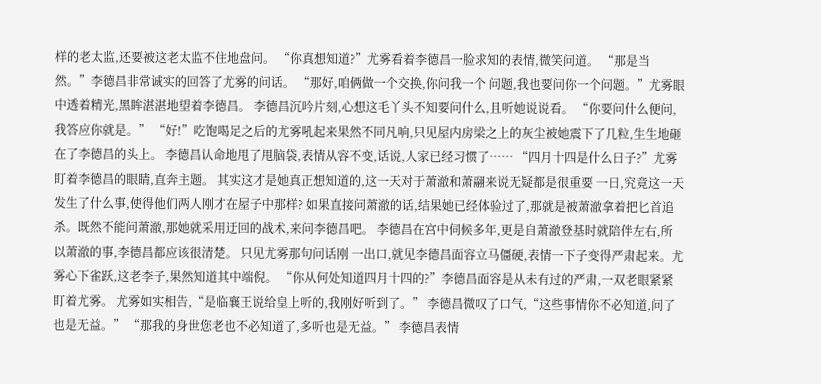样的老太监,还要被这老太监不住地盘问。 “你真想知道?”尤雾看着李德昌一脸求知的表情,微笑问道。 “那是当然。”李德昌非常诚实的回答了尤雾的问话。 “那好,咱俩做一个交换,你问我一个 问题,我也要问你一个问题。”尤雾眼中透着精光,黑眸湛湛地望着李德昌。 李德昌沉吟片刻,心想这毛丫头不知要问什么,且听她说说看。 “你要问什么便问,我答应你就是。” “好!”吃饱喝足之后的尤雾吼起来果然不同凡响,只见屋内房梁之上的灰尘被她震下了几粒,生生地砸在了李德昌的头上。 李德昌认命地甩了甩脑袋,表情从容不变,话说,人家已经习惯了…… “四月十四是什么日子?”尤雾盯着李德昌的眼睛,直奔主题。 其实这才是她真正想知道的,这一天对于萧澈和萧翮来说无疑都是很重要 一日,究竟这一天发生了什么事,使得他们两人刚才在屋子中那样? 如果直接问萧澈的话,结果她已经体验过了,那就是被萧澈拿着把匕首追杀。既然不能问萧澈,那她就采用迂回的战术,来问李德昌吧。 李德昌在宫中伺候多年,更是自萧澈登基时就陪伴左右,所以萧澈的事,李德昌都应该很清楚。 只见尤雾那句问话刚 一出口,就见李德昌面容立马僵硬,表情一下子变得严肃起来。尤雾心下雀跃,这老李子,果然知道其中端倪。 “你从何处知道四月十四的?”李德昌面容是从未有过的严肃,一双老眼紧紧盯着尤雾。 尤雾如实相告,“是临襄王说给皇上听的,我刚好听到了。” 李德昌微叹了口气,“这些事情你不必知道,问了也是无益。” “那我的身世您老也不必知道了,多听也是无益。” 李德昌表情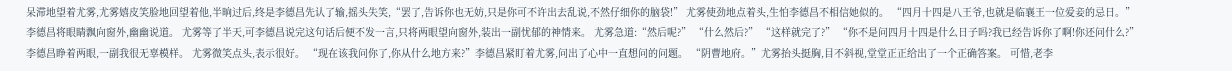呆滞地望着尤雾,尤雾嬉皮笑脸地回望着他,半晌过后,终是李德昌先认了输,摇头失笑,“罢了,告诉你也无妨,只是你可不许出去乱说,不然仔细你的脑袋!” 尤雾使劲地点着头,生怕李德昌不相信她似的。 “四月十四是八王爷,也就是临襄王一位爱妾的忌日。”李德昌将眼睛飘向窗外,幽幽说道。 尤雾等了半天,可李德昌说完这句话后便不发一言,只将两眼望向窗外,装出一副忧郁的神情来。 尤雾急道:“然后呢?” “什么然后?” “这样就完了?” “你不是问四月十四是什么日子吗?我已经告诉你了啊!你还问什么?”李德昌睁着两眼,一副我很无辜模样。 尤雾微笑点头,表示很好。 “现在该我问你了,你从什么地方来?”李德昌紧盯着尤雾,问出了心中一直想问的问题。 “阴曹地府。”尤雾抬头挺胸,目不斜视,堂堂正正给出了一个正确答案。 可惜,老李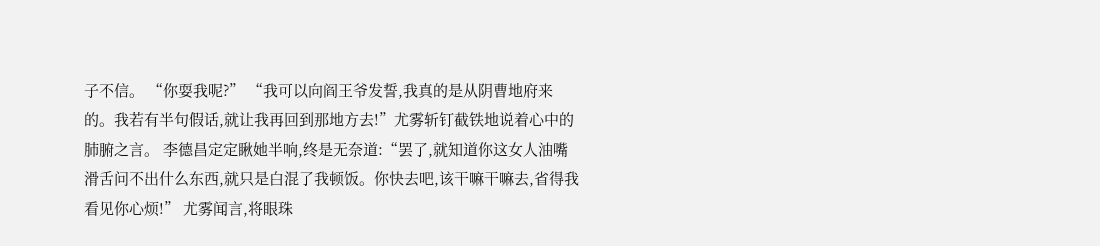子不信。 “你耍我呢?” “我可以向阎王爷发誓,我真的是从阴曹地府来的。我若有半句假话,就让我再回到那地方去!”尤雾斩钉截铁地说着心中的肺腑之言。 李德昌定定瞅她半响,终是无奈道:“罢了,就知道你这女人油嘴滑舌问不出什么东西,就只是白混了我顿饭。你快去吧,该干嘛干嘛去,省得我看见你心烦!” 尤雾闻言,将眼珠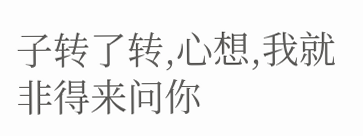子转了转,心想,我就非得来问你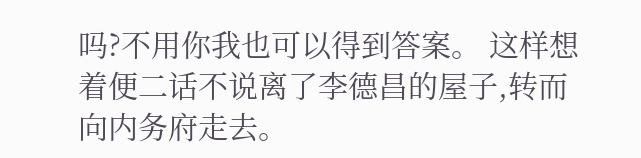吗?不用你我也可以得到答案。 这样想着便二话不说离了李德昌的屋子,转而向内务府走去。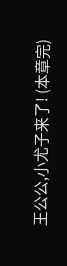王公公,小尤子来了! (本章完)